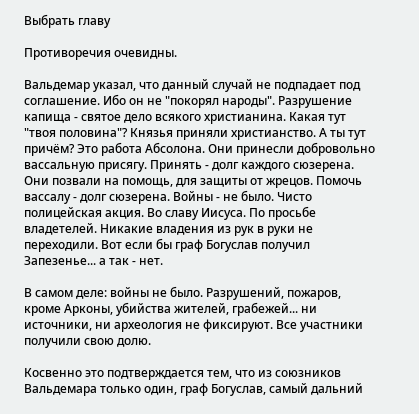Выбрать главу

Противоречия очевидны.

Вальдемар указал, что данный случай не подпадает под соглашение. Ибо он не "покорял народы". Разрушение капища - святое дело всякого христианина. Какая тут "твоя половина"? Князья приняли христианство. А ты тут причём? Это работа Абсолона. Они принесли добровольно вассальную присягу. Принять - долг каждого сюзерена. Они позвали на помощь, для защиты от жрецов. Помочь вассалу - долг сюзерена. Войны - не было. Чисто полицейская акция. Во славу Иисуса. По просьбе владетелей. Никакие владения из рук в руки не переходили. Вот если бы граф Богуслав получил Запезенье... а так - нет.

В самом деле: войны не было. Разрушений, пожаров, кроме Арконы, убийства жителей, грабежей... ни источники, ни археология не фиксируют. Все участники получили свою долю.

Косвенно это подтверждается тем, что из союзников Вальдемара только один, граф Богуслав, самый дальний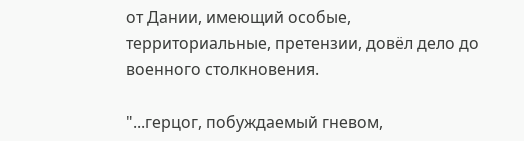от Дании, имеющий особые, территориальные, претензии, довёл дело до военного столкновения.

"...герцог, побуждаемый гневом,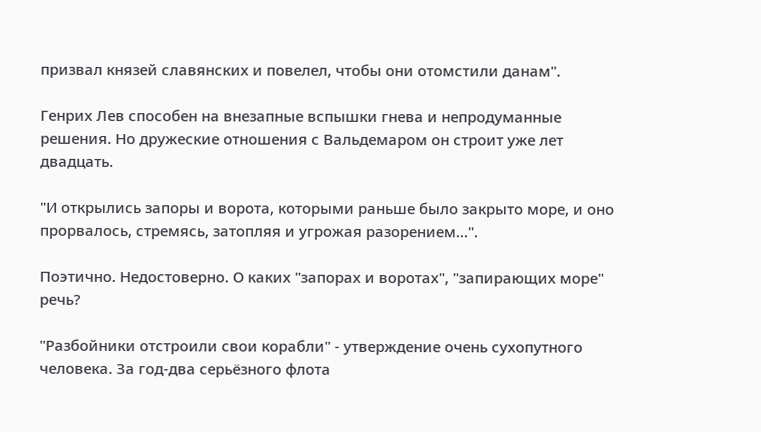призвал князей славянских и повелел, чтобы они отомстили данам".

Генрих Лев способен на внезапные вспышки гнева и непродуманные решения. Но дружеские отношения с Вальдемаром он строит уже лет двадцать.

"И открылись запоры и ворота, которыми раньше было закрыто море, и оно прорвалось, стремясь, затопляя и угрожая разорением...".

Поэтично. Недостоверно. О каких "запорах и воротах", "запирающих море" речь?

"Разбойники отстроили свои корабли" - утверждение очень сухопутного человека. За год-два серьёзного флота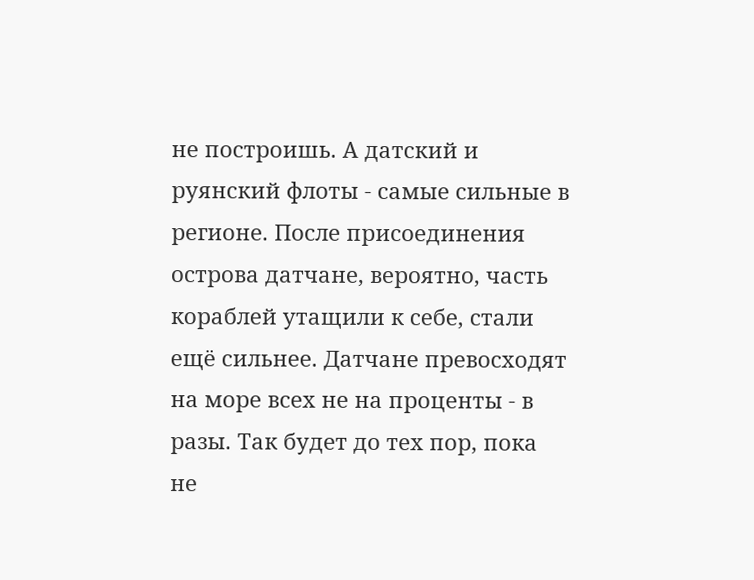не построишь. А датский и руянский флоты - самые сильные в регионе. После присоединения острова датчане, вероятно, часть кораблей утащили к себе, стали ещё сильнее. Датчане превосходят на море всех не на проценты - в разы. Так будет до тех пор, пока не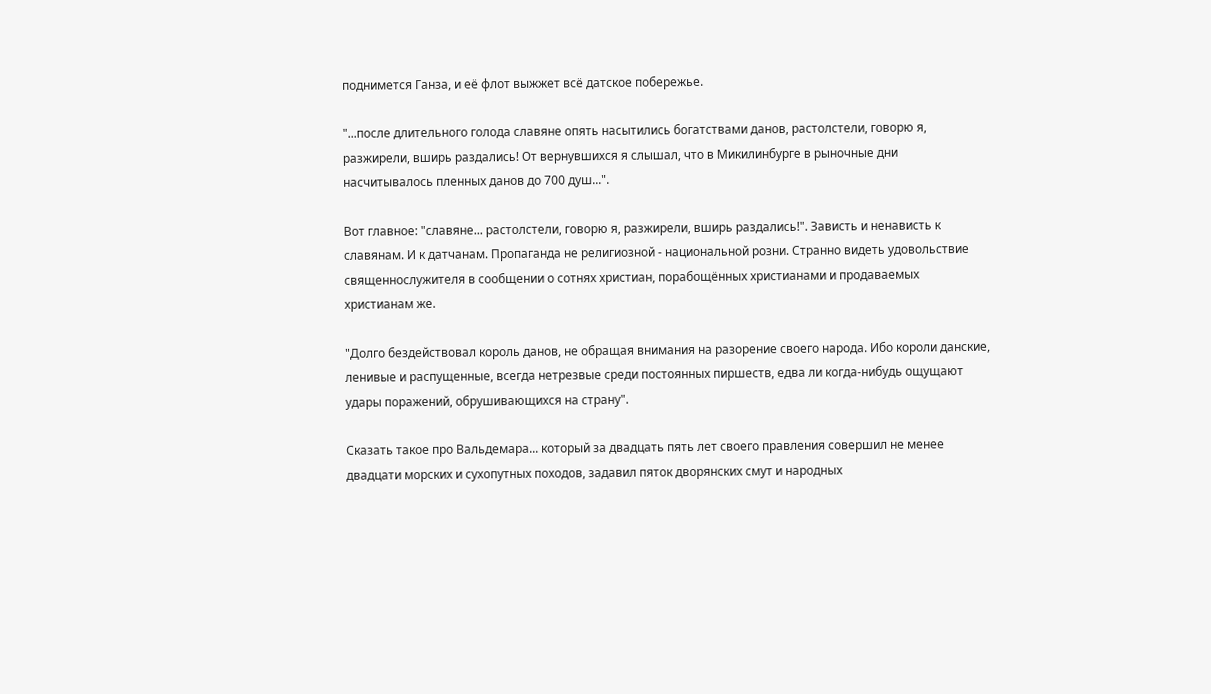поднимется Ганза, и её флот выжжет всё датское побережье.

"...после длительного голода славяне опять насытились богатствами данов, растолстели, говорю я, разжирели, вширь раздались! От вернувшихся я слышал, что в Микилинбурге в рыночные дни насчитывалось пленных данов до 700 душ...".

Вот главное: "славяне... растолстели, говорю я, разжирели, вширь раздались!". Зависть и ненависть к славянам. И к датчанам. Пропаганда не религиозной - национальной розни. Странно видеть удовольствие священнослужителя в сообщении о сотнях христиан, порабощённых христианами и продаваемых христианам же.

"Долго бездействовал король данов, не обращая внимания на разорение своего народа. Ибо короли данские, ленивые и распущенные, всегда нетрезвые среди постоянных пиршеств, едва ли когда-нибудь ощущают удары поражений, обрушивающихся на страну".

Сказать такое про Вальдемара... который за двадцать пять лет своего правления совершил не менее двадцати морских и сухопутных походов, задавил пяток дворянских смут и народных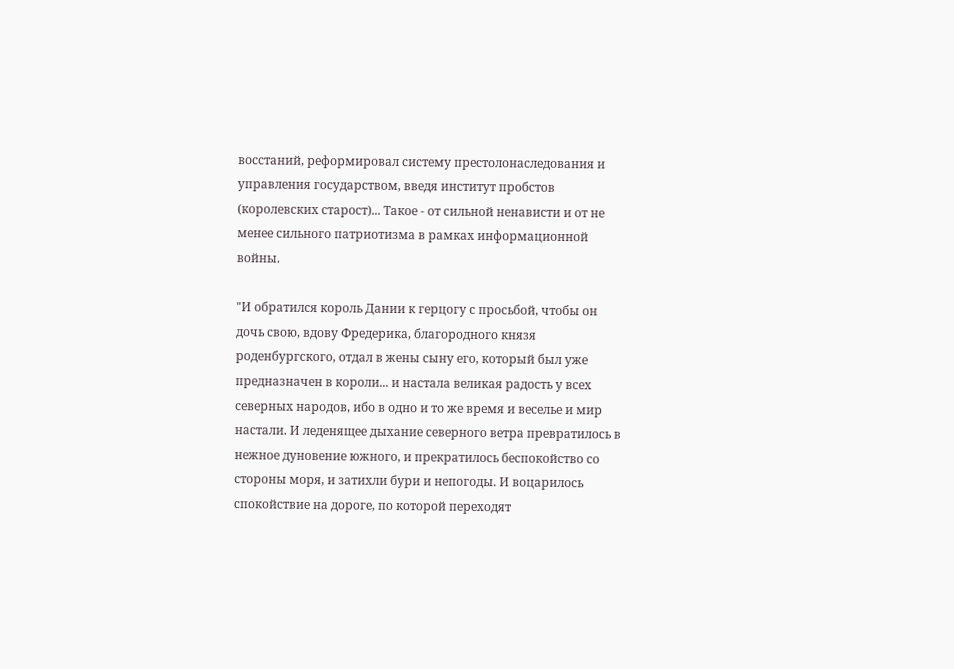восстаний, реформировал систему престолонаследования и управления государством, введя институт пробстов (королевских старост)... Такое - от сильной ненависти и от не менее сильного патриотизма в рамках информационной войны.

"И обратился король Дании к герцогу с просьбой, чтобы он дочь свою, вдову Фредерика, благородного князя роденбургского, отдал в жены сыну его, который был уже предназначен в короли... и настала великая радость у всех северных народов, ибо в одно и то же время и веселье и мир настали. И леденящее дыхание северного ветра превратилось в нежное дуновение южного, и прекратилось беспокойство со стороны моря, и затихли бури и непогоды. И воцарилось спокойствие на дороге, по которой переходят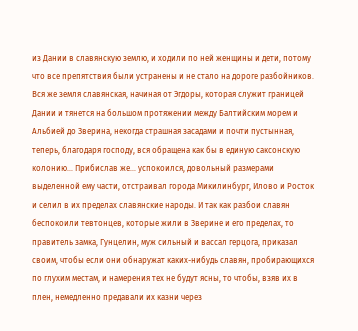из Дании в славянскую землю, и ходили по ней женщины и дети, потому что все препятствия были устранены и не стало на дороге разбойников. Вся же земля славянская, начиная от Эгдоры, которая служит границей Дании и тянется на большом протяжении между Балтийским морем и Альбией до Зверина, некогда страшная засадами и почти пустынная, теперь, благодаря господу, вся обращена как бы в единую саксонскую колонию... Прибислав же... успокоился, довольный размерами выделенной ему части, отстраивал города Микилинбург, Илово и Росток и селил в их пределах славянские народы. И так как разбои славян беспокоили тевтонцев, которые жили в Зверине и его пределах, то правитель замка, Гунцелин, муж сильный и вассал герцога, приказал своим, чтобы если они обнаружат каких-нибудь славян, пробирающихся по глухим местам, и намерения тех не будут ясны, то чтобы, взяв их в плен, немедленно предавали их казни через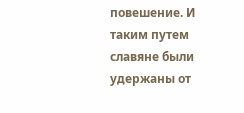повешение. И таким путем славяне были удержаны от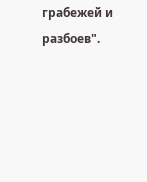грабежей и разбоев".